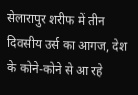सेलारापुर शरीफ में तीन दिवसीय उर्स का आगज, देश के कोने-कोने से आ रहे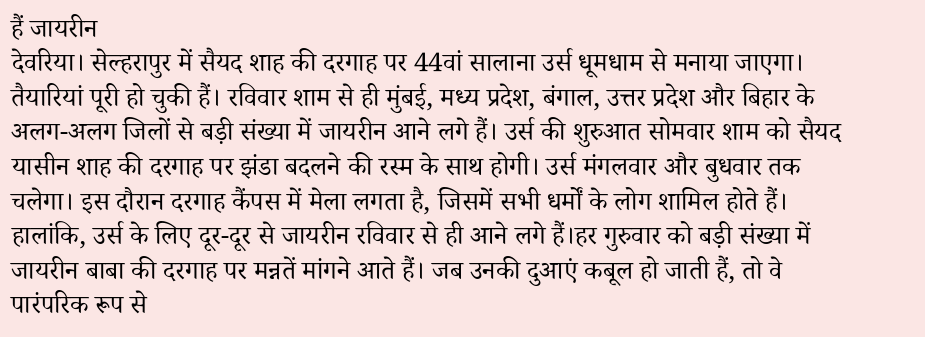हैं जायरीन
देवरिया। सेल्हरापुर में सैयद शाह की दरगाह पर 44वां सालाना उर्स धूमधाम से मनाया जाएगा। तैयारियां पूरी हो चुकी हैं। रविवार शाम से ही मुंबई, मध्य प्रदेश, बंगाल, उत्तर प्रदेश और बिहार के अलग-अलग जिलों से बड़ी संख्या में जायरीन आने लगे हैं। उर्स की शुरुआत सोमवार शाम को सैयद यासीन शाह की दरगाह पर झंडा बदलने की रस्म के साथ होगी। उर्स मंगलवार और बुधवार तक चलेगा। इस दौरान दरगाह कैंपस में मेला लगता है, जिसमें सभी धर्मों के लोग शामिल होते हैं। हालांकि, उर्स के लिए दूर-दूर से जायरीन रविवार से ही आने लगे हैं।हर गुरुवार को बड़ी संख्या में जायरीन बाबा की दरगाह पर मन्नतें मांगने आते हैं। जब उनकी दुआएं कबूल हो जाती हैं, तो वे पारंपरिक रूप से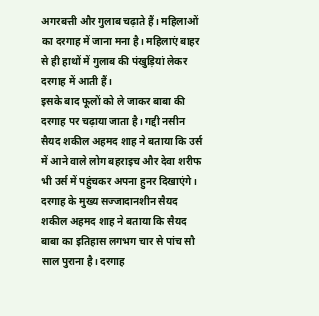अगरबत्ती और गुलाब चढ़ाते हैं। महिलाओं का दरगाह में जाना मना है। महिलाएं बाहर से ही हाथों में गुलाब की पंखुड़ियां लेकर दरगाह में आती हैं।
इसके बाद फूलों को ले जाकर बाबा की दरगाह पर चढ़ाया जाता है। गद्दी नसीन सैयद शकील अहमद शाह ने बताया कि उर्स में आने वाले लोग बहराइच और देवा शरीफ भी उर्स में पहुंचकर अपना हुनर दिखाएंगे।
दरगाह के मुख्य सज्जादानशीन सैयद शकील अहमद शाह ने बताया कि सैयद बाबा का इतिहास लगभग चार से पांच सौ साल पुराना है। दरगाह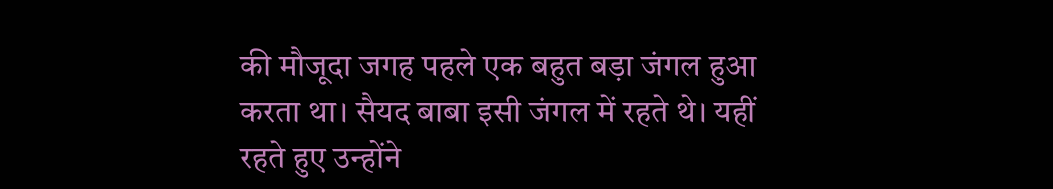की मौजूदा जगह पहले एक बहुत बड़ा जंगल हुआ करता था। सैयद बाबा इसी जंगल में रहते थे। यहीं रहते हुए उन्होंने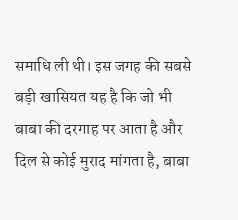समाधि ली थी। इस जगह की सबसे बड़ी खासियत यह है कि जो भी बाबा की दरगाह पर आता है और दिल से कोई मुराद मांगता है, बाबा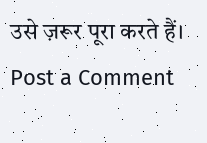उसे ज़रूर पूरा करते हैं।
Post a Comment